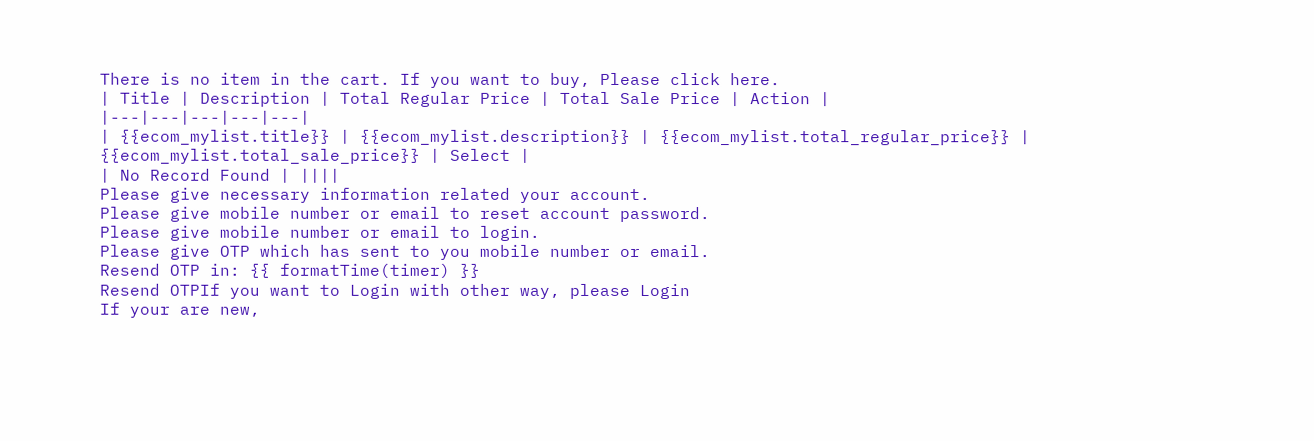There is no item in the cart. If you want to buy, Please click here.
| Title | Description | Total Regular Price | Total Sale Price | Action |
|---|---|---|---|---|
| {{ecom_mylist.title}} | {{ecom_mylist.description}} | {{ecom_mylist.total_regular_price}} | {{ecom_mylist.total_sale_price}} | Select |
| No Record Found | ||||
Please give necessary information related your account.
Please give mobile number or email to reset account password.
Please give mobile number or email to login.
Please give OTP which has sent to you mobile number or email.
Resend OTP in: {{ formatTime(timer) }}
Resend OTPIf you want to Login with other way, please Login
If your are new,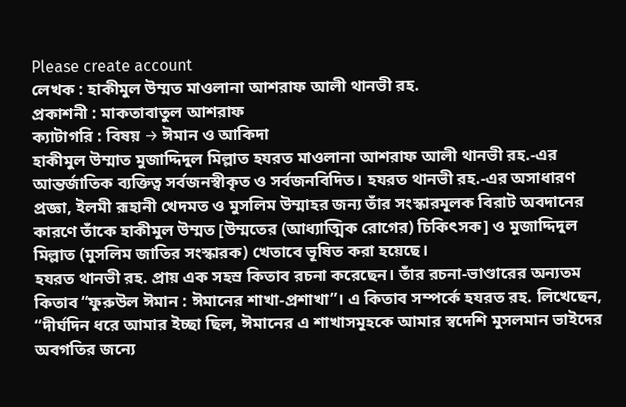Please create account
লেখক : হাকীমুল উম্মত মাওলানা আশরাফ আলী থানভী রহ.
প্রকাশনী : মাকতাবাতুল আশরাফ
ক্যাটাগরি : বিষয় → ঈমান ও আকিদা
হাকীমুল উম্মাত মুজাদ্দিদুল মিল্লাত হযরত মাওলানা আশরাফ আলী থানভী রহ.-এর আন্তর্জাতিক ব্যক্তিত্ব সর্বজনস্বীকৃত ও সর্বজনবিদিত। হযরত থানভী রহ.-এর অসাধারণ প্রজ্ঞা, ইলমী রূহানী খেদমত ও মুসলিম উম্মাহর জন্য তাঁর সংস্কারমূলক বিরাট অবদানের কারণে তাঁকে হাকীমুল উম্মত [উম্মতের (আধ্যাত্মিক রোগের) চিকিৎসক] ও মুজাদ্দিদুল মিল্লাত (মুসলিম জাতির সংস্কারক) খেতাবে ভূষিত করা হয়েছে।
হযরত থানভী রহ. প্রায় এক সহস্র কিতাব রচনা করেছেন। তাঁর রচনা-ভাণ্ডারের অন্যতম কিতাব “ফুরুউল ঈমান : ঈমানের শাখা-প্রশাখা”। এ কিতাব সম্পর্কে হযরত রহ. লিখেছেন,
“দীর্ঘদিন ধরে আমার ইচ্ছা ছিল, ঈমানের এ শাখাসমূহকে আমার স্বদেশি মুসলমান ভাইদের অবগতির জন্যে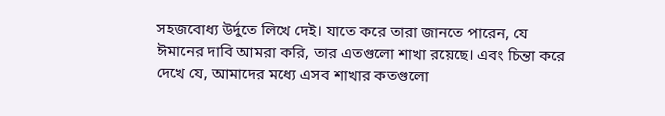সহজবোধ্য উর্দুতে লিখে দেই। যাতে করে তারা জানতে পারেন, যে ঈমানের দাবি আমরা করি, তার এতগুলো শাখা রয়েছে। এবং চিন্তা করে দেখে যে, আমাদের মধ্যে এসব শাখার কতগুলো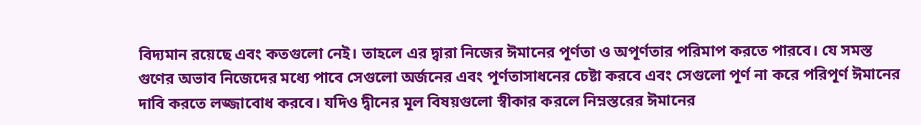বিদ্যমান রয়েছে এবং কতগুলো নেই। তাহলে এর দ্বারা নিজের ঈমানের পূর্ণতা ও অপূর্ণতার পরিমাপ করতে পারবে। যে সমস্ত গুণের অভাব নিজেদের মধ্যে পাবে সেগুলো অর্জনের এবং পূর্ণতাসাধনের চেষ্টা করবে এবং সেগুলো পূর্ণ না করে পরিপূর্ণ ঈমানের দাবি করতে লজ্জাবোধ করবে। যদিও দ্বীনের মূল বিষয়গুলো স্বীকার করলে নিম্নস্তরের ঈমানের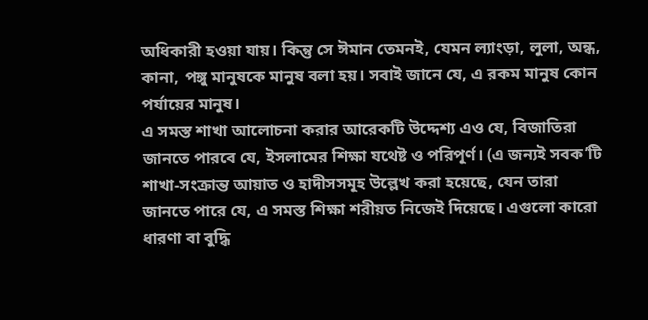অধিকারী হওয়া যায়। কিন্তু সে ঈমান তেমনই, যেমন ল্যাংড়া, লুলা, অন্ধ, কানা, পঙ্গু মানুষকে মানুষ বলা হয়। সবাই জানে যে, এ রকম মানুষ কোন পর্যায়ের মানুষ।
এ সমস্ত শাখা আলোচনা করার আরেকটি উদ্দেশ্য এও যে, বিজাতিরা জানতে পারবে যে, ইসলামের শিক্ষা যথেষ্ট ও পরিপূর্ণ। (এ জন্যই সবক’টি শাখা-সংক্রান্ত আয়াত ও হাদীসসমূহ উল্লেখ করা হয়েছে, যেন তারা জানতে পারে যে, এ সমস্ত শিক্ষা শরীয়ত নিজেই দিয়েছে। এগুলো কারো ধারণা বা বুদ্ধি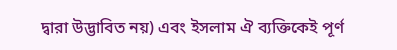দ্বারা উদ্ভাবিত নয়) এবং ইসলাম ঐ ব্যক্তিকেই পূর্ণ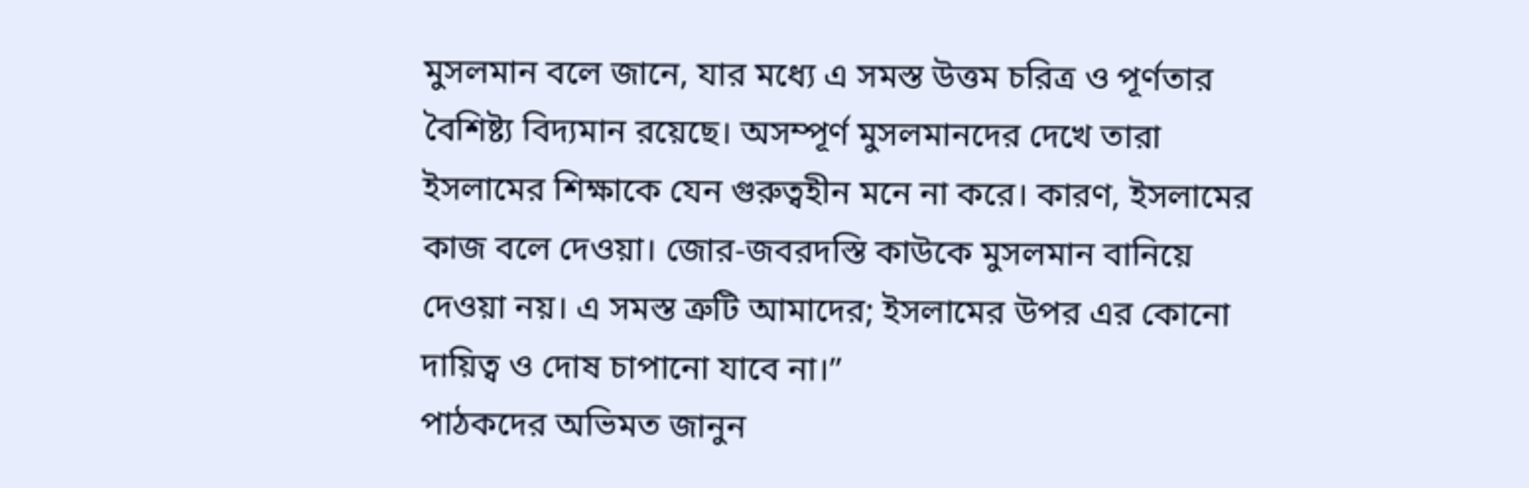মুসলমান বলে জানে, যার মধ্যে এ সমস্ত উত্তম চরিত্র ও পূর্ণতার বৈশিষ্ট্য বিদ্যমান রয়েছে। অসম্পূর্ণ মুসলমানদের দেখে তারা ইসলামের শিক্ষাকে যেন গুরুত্বহীন মনে না করে। কারণ, ইসলামের কাজ বলে দেওয়া। জোর-জবরদস্তি কাউকে মুসলমান বানিয়ে দেওয়া নয়। এ সমস্ত ত্রুটি আমাদের; ইসলামের উপর এর কোনো দায়িত্ব ও দোষ চাপানো যাবে না।”
পাঠকদের অভিমত জানুন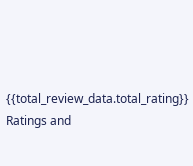{{total_review_data.total_rating}} Ratings and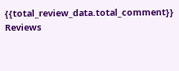{{total_review_data.total_comment}} Reviews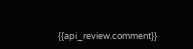{{api_review.comment}}